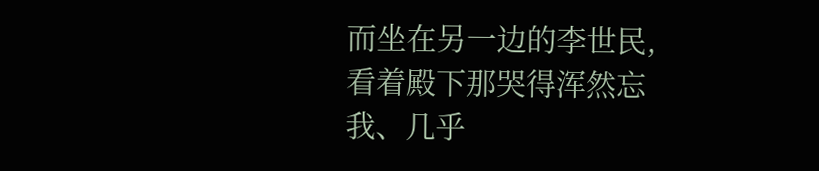而坐在另一边的李世民,看着殿下那哭得浑然忘我、几乎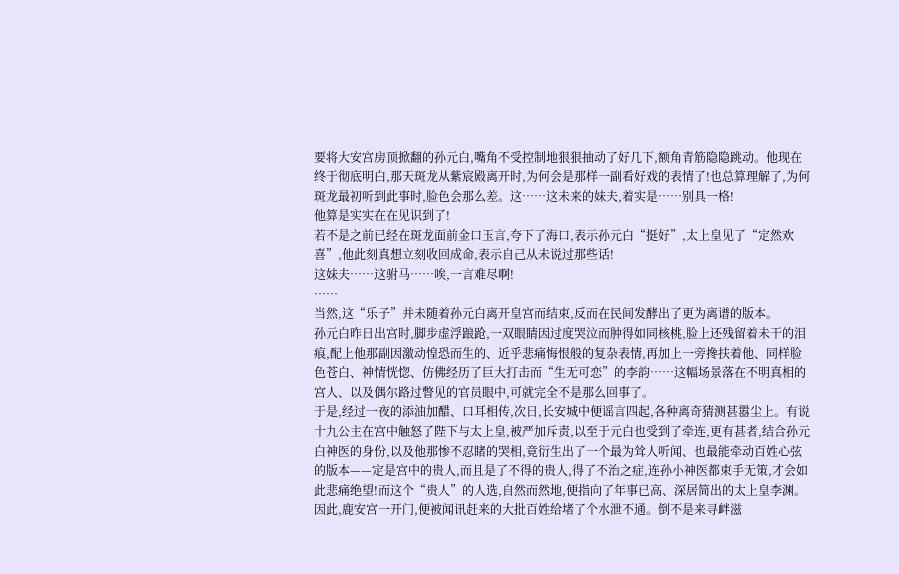要将大安宫房顶掀翻的孙元白,嘴角不受控制地狠狠抽动了好几下,额角青筋隐隐跳动。他现在终于彻底明白,那天斑龙从紫宸殿离开时,为何会是那样一副看好戏的表情了!也总算理解了,为何斑龙最初听到此事时,脸色会那么差。这……这未来的妹夫,着实是……别具一格!
他算是实实在在见识到了!
若不是之前已经在斑龙面前金口玉言,夸下了海口,表示孙元白“挺好”,太上皇见了“定然欢喜”,他此刻真想立刻收回成命,表示自己从未说过那些话!
这妹夫……这驸马……唉,一言难尽啊!
……
当然,这“乐子”并未随着孙元白离开皇宫而结束,反而在民间发酵出了更为离谱的版本。
孙元白昨日出宫时,脚步虚浮踉跄,一双眼睛因过度哭泣而肿得如同核桃,脸上还残留着未干的泪痕,配上他那副因激动惶恐而生的、近乎悲痛悔恨般的复杂表情,再加上一旁搀扶着他、同样脸色苍白、神情恍惚、仿佛经历了巨大打击而“生无可恋”的李韵……这幅场景落在不明真相的宫人、以及偶尔路过瞥见的官员眼中,可就完全不是那么回事了。
于是,经过一夜的添油加醋、口耳相传,次日,长安城中便谣言四起,各种离奇猜测甚嚣尘上。有说十九公主在宫中触怒了陛下与太上皇,被严加斥责,以至于元白也受到了牵连,更有甚者,结合孙元白神医的身份,以及他那惨不忍睹的哭相,竟衍生出了一个最为耸人听闻、也最能牵动百姓心弦的版本——定是宫中的贵人,而且是了不得的贵人,得了不治之症,连孙小神医都束手无策,才会如此悲痛绝望!而这个“贵人”的人选,自然而然地,便指向了年事已高、深居简出的太上皇李渊。
因此,鹿安宫一开门,便被闻讯赶来的大批百姓给堵了个水泄不通。倒不是来寻衅滋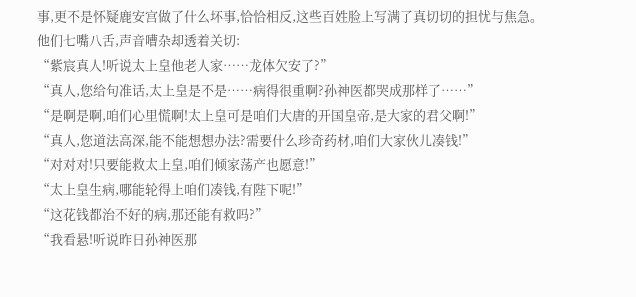事,更不是怀疑鹿安宫做了什么坏事,恰恰相反,这些百姓脸上写满了真切切的担忧与焦急。
他们七嘴八舌,声音嘈杂却透着关切:
“紫宸真人!听说太上皇他老人家……龙体欠安了?”
“真人,您给句准话,太上皇是不是……病得很重啊?孙神医都哭成那样了……”
“是啊是啊,咱们心里慌啊!太上皇可是咱们大唐的开国皇帝,是大家的君父啊!”
“真人,您道法高深,能不能想想办法?需要什么珍奇药材,咱们大家伙儿凑钱!”
“对对对!只要能救太上皇,咱们倾家荡产也愿意!”
“太上皇生病,哪能轮得上咱们凑钱,有陛下呢!”
“这花钱都治不好的病,那还能有救吗?”
“我看悬!听说昨日孙神医那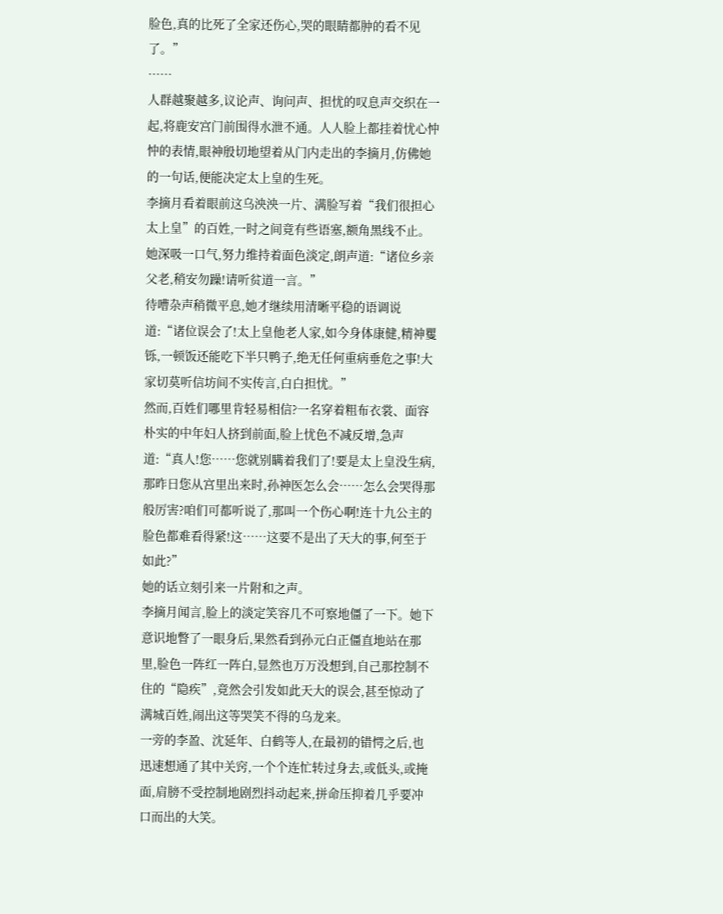脸色,真的比死了全家还伤心,哭的眼睛都肿的看不见了。”
……
人群越聚越多,议论声、询问声、担忧的叹息声交织在一起,将鹿安宫门前围得水泄不通。人人脸上都挂着忧心忡忡的表情,眼神殷切地望着从门内走出的李摘月,仿佛她的一句话,便能决定太上皇的生死。
李摘月看着眼前这乌泱泱一片、满脸写着“我们很担心太上皇”的百姓,一时之间竟有些语塞,额角黑线不止。她深吸一口气,努力维持着面色淡定,朗声道:“诸位乡亲父老,稍安勿躁!请听贫道一言。”
待嘈杂声稍微平息,她才继续用清晰平稳的语调说道:“诸位误会了!太上皇他老人家,如今身体康健,精神矍铄,一顿饭还能吃下半只鸭子,绝无任何重病垂危之事!大家切莫听信坊间不实传言,白白担忧。”
然而,百姓们哪里肯轻易相信?一名穿着粗布衣裳、面容朴实的中年妇人挤到前面,脸上忧色不减反增,急声道:“真人!您……您就别瞒着我们了!要是太上皇没生病,那昨日您从宫里出来时,孙神医怎么会……怎么会哭得那般厉害?咱们可都听说了,那叫一个伤心啊!连十九公主的脸色都难看得紧!这……这要不是出了天大的事,何至于如此?”
她的话立刻引来一片附和之声。
李摘月闻言,脸上的淡定笑容几不可察地僵了一下。她下意识地瞥了一眼身后,果然看到孙元白正僵直地站在那里,脸色一阵红一阵白,显然也万万没想到,自己那控制不住的“隐疾”,竟然会引发如此天大的误会,甚至惊动了满城百姓,闹出这等哭笑不得的乌龙来。
一旁的李盈、沈延年、白鹤等人,在最初的错愕之后,也迅速想通了其中关窍,一个个连忙转过身去,或低头,或掩面,肩膀不受控制地剧烈抖动起来,拼命压抑着几乎要冲口而出的大笑。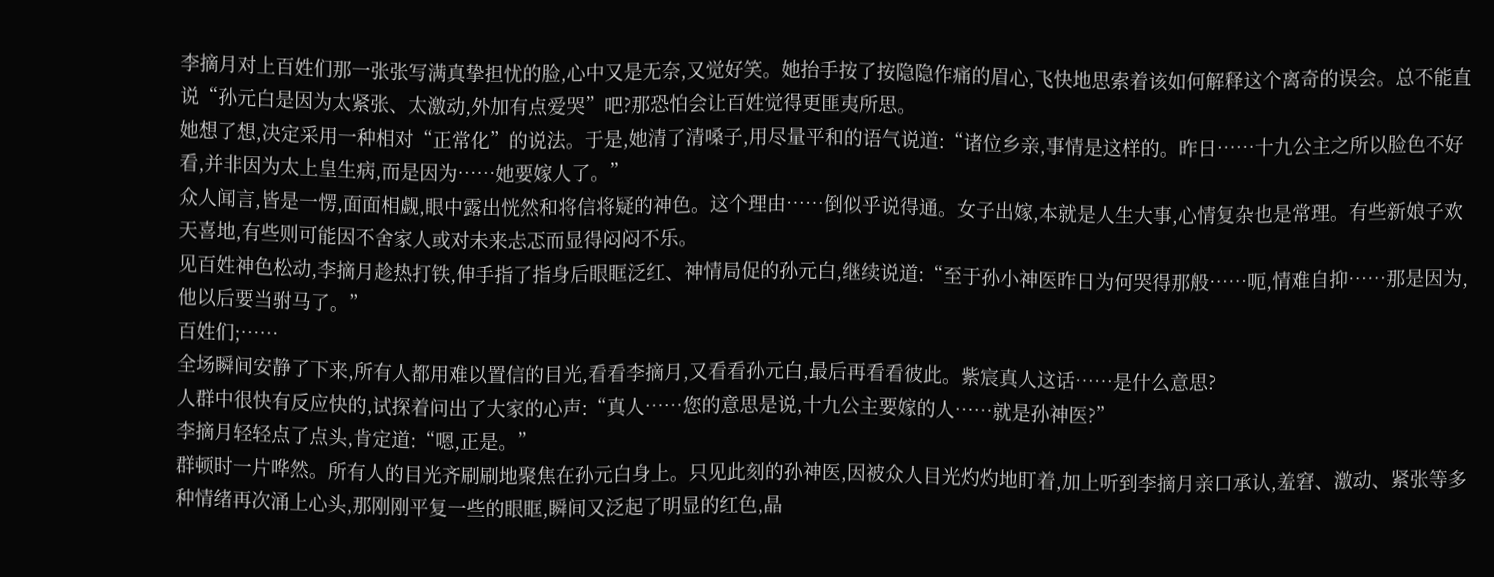李摘月对上百姓们那一张张写满真挚担忧的脸,心中又是无奈,又觉好笑。她抬手按了按隐隐作痛的眉心,飞快地思索着该如何解释这个离奇的误会。总不能直说“孙元白是因为太紧张、太激动,外加有点爱哭”吧?那恐怕会让百姓觉得更匪夷所思。
她想了想,决定采用一种相对“正常化”的说法。于是,她清了清嗓子,用尽量平和的语气说道:“诸位乡亲,事情是这样的。昨日……十九公主之所以脸色不好看,并非因为太上皇生病,而是因为……她要嫁人了。”
众人闻言,皆是一愣,面面相觑,眼中露出恍然和将信将疑的神色。这个理由……倒似乎说得通。女子出嫁,本就是人生大事,心情复杂也是常理。有些新娘子欢天喜地,有些则可能因不舍家人或对未来忐忑而显得闷闷不乐。
见百姓神色松动,李摘月趁热打铁,伸手指了指身后眼眶泛红、神情局促的孙元白,继续说道:“至于孙小神医昨日为何哭得那般……呃,情难自抑……那是因为,他以后要当驸马了。”
百姓们;……
全场瞬间安静了下来,所有人都用难以置信的目光,看看李摘月,又看看孙元白,最后再看看彼此。紫宸真人这话……是什么意思?
人群中很快有反应快的,试探着问出了大家的心声:“真人……您的意思是说,十九公主要嫁的人……就是孙神医?”
李摘月轻轻点了点头,肯定道:“嗯,正是。”
群顿时一片哗然。所有人的目光齐刷刷地聚焦在孙元白身上。只见此刻的孙神医,因被众人目光灼灼地盯着,加上听到李摘月亲口承认,羞窘、激动、紧张等多种情绪再次涌上心头,那刚刚平复一些的眼眶,瞬间又泛起了明显的红色,晶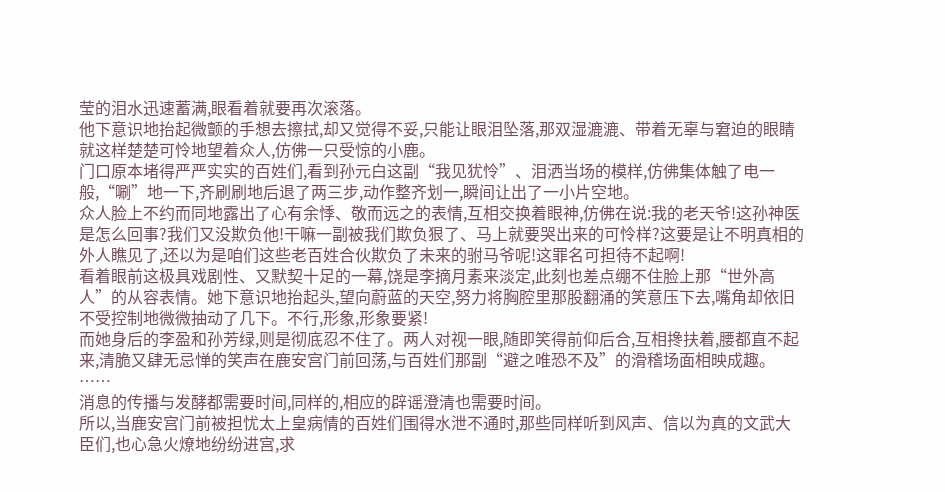莹的泪水迅速蓄满,眼看着就要再次滚落。
他下意识地抬起微颤的手想去擦拭,却又觉得不妥,只能让眼泪坠落,那双湿漉漉、带着无辜与窘迫的眼睛就这样楚楚可怜地望着众人,仿佛一只受惊的小鹿。
门口原本堵得严严实实的百姓们,看到孙元白这副“我见犹怜”、泪洒当场的模样,仿佛集体触了电一般,“唰”地一下,齐刷刷地后退了两三步,动作整齐划一,瞬间让出了一小片空地。
众人脸上不约而同地露出了心有余悸、敬而远之的表情,互相交换着眼神,仿佛在说:我的老天爷!这孙神医是怎么回事?我们又没欺负他!干嘛一副被我们欺负狠了、马上就要哭出来的可怜样?这要是让不明真相的外人瞧见了,还以为是咱们这些老百姓合伙欺负了未来的驸马爷呢!这罪名可担待不起啊!
看着眼前这极具戏剧性、又默契十足的一幕,饶是李摘月素来淡定,此刻也差点绷不住脸上那“世外高人”的从容表情。她下意识地抬起头,望向蔚蓝的天空,努力将胸腔里那股翻涌的笑意压下去,嘴角却依旧不受控制地微微抽动了几下。不行,形象,形象要紧!
而她身后的李盈和孙芳绿,则是彻底忍不住了。两人对视一眼,随即笑得前仰后合,互相搀扶着,腰都直不起来,清脆又肆无忌惮的笑声在鹿安宫门前回荡,与百姓们那副“避之唯恐不及”的滑稽场面相映成趣。
……
消息的传播与发酵都需要时间,同样的,相应的辟谣澄清也需要时间。
所以,当鹿安宫门前被担忧太上皇病情的百姓们围得水泄不通时,那些同样听到风声、信以为真的文武大臣们,也心急火燎地纷纷进宫,求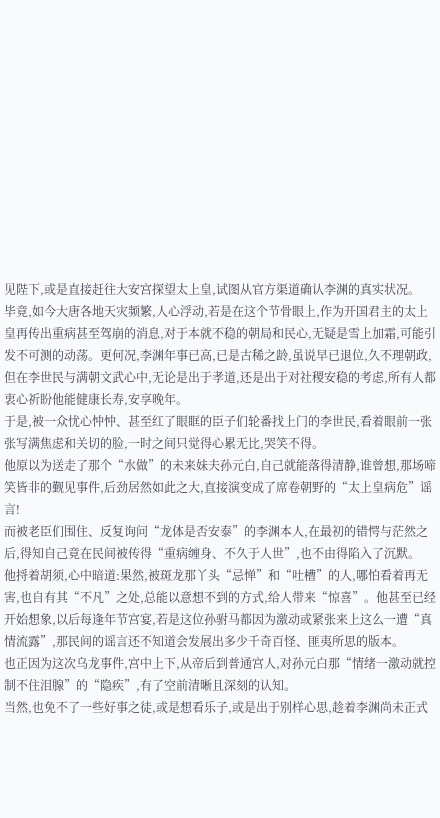见陛下,或是直接赶往大安宫探望太上皇,试图从官方渠道确认李渊的真实状况。
毕竟,如今大唐各地天灾频繁,人心浮动,若是在这个节骨眼上,作为开国君主的太上皇再传出重病甚至驾崩的消息,对于本就不稳的朝局和民心,无疑是雪上加霜,可能引发不可测的动荡。更何况,李渊年事已高,已是古稀之龄,虽说早已退位,久不理朝政,但在李世民与满朝文武心中,无论是出于孝道,还是出于对社稷安稳的考虑,所有人都衷心祈盼他能健康长寿,安享晚年。
于是,被一众忧心忡忡、甚至红了眼眶的臣子们轮番找上门的李世民,看着眼前一张张写满焦虑和关切的脸,一时之间只觉得心累无比,哭笑不得。
他原以为送走了那个“水做”的未来妹夫孙元白,自己就能落得清静,谁曾想,那场啼笑皆非的觐见事件,后劲居然如此之大,直接演变成了席卷朝野的“太上皇病危”谣言!
而被老臣们围住、反复询问“龙体是否安泰”的李渊本人,在最初的错愕与茫然之后,得知自己竟在民间被传得“重病缠身、不久于人世”,也不由得陷入了沉默。
他捋着胡须,心中暗道:果然,被斑龙那丫头“忌惮”和“吐槽”的人,哪怕看着再无害,也自有其“不凡”之处,总能以意想不到的方式,给人带来“惊喜”。他甚至已经开始想象,以后每逢年节宫宴,若是这位孙驸马都因为激动或紧张来上这么一遭“真情流露”,那民间的谣言还不知道会发展出多少千奇百怪、匪夷所思的版本。
也正因为这次乌龙事件,宫中上下,从帝后到普通宫人,对孙元白那“情绪一激动就控制不住泪腺”的“隐疾”,有了空前清晰且深刻的认知。
当然,也免不了一些好事之徒,或是想看乐子,或是出于别样心思,趁着李渊尚未正式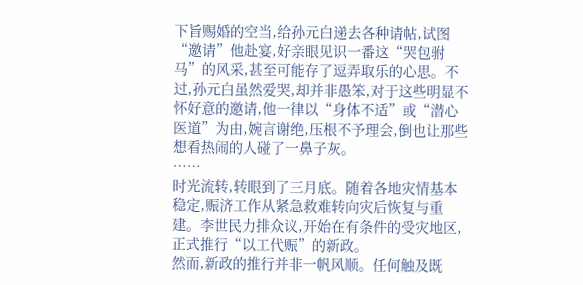下旨赐婚的空当,给孙元白递去各种请帖,试图“邀请”他赴宴,好亲眼见识一番这“哭包驸马”的风采,甚至可能存了逗弄取乐的心思。不过,孙元白虽然爱哭,却并非愚笨,对于这些明显不怀好意的邀请,他一律以“身体不适”或“潜心医道”为由,婉言谢绝,压根不予理会,倒也让那些想看热闹的人碰了一鼻子灰。
……
时光流转,转眼到了三月底。随着各地灾情基本稳定,赈济工作从紧急救难转向灾后恢复与重建。李世民力排众议,开始在有条件的受灾地区,正式推行“以工代赈”的新政。
然而,新政的推行并非一帆风顺。任何触及既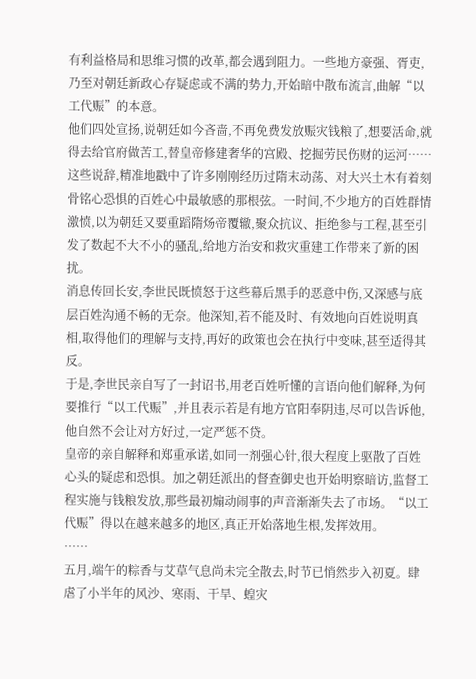有利益格局和思维习惯的改革,都会遇到阻力。一些地方豪强、胥吏,乃至对朝廷新政心存疑虑或不满的势力,开始暗中散布流言,曲解“以工代赈”的本意。
他们四处宣扬,说朝廷如今吝啬,不再免费发放赈灾钱粮了,想要活命,就得去给官府做苦工,替皇帝修建奢华的宫殿、挖掘劳民伤财的运河……这些说辞,精准地戳中了许多刚刚经历过隋末动荡、对大兴土木有着刻骨铭心恐惧的百姓心中最敏感的那根弦。一时间,不少地方的百姓群情激愤,以为朝廷又要重蹈隋炀帝覆辙,聚众抗议、拒绝参与工程,甚至引发了数起不大不小的骚乱,给地方治安和救灾重建工作带来了新的困扰。
消息传回长安,李世民既愤怒于这些幕后黑手的恶意中伤,又深感与底层百姓沟通不畅的无奈。他深知,若不能及时、有效地向百姓说明真相,取得他们的理解与支持,再好的政策也会在执行中变味,甚至适得其反。
于是,李世民亲自写了一封诏书,用老百姓听懂的言语向他们解释,为何要推行“以工代赈”,并且表示若是有地方官阳奉阴违,尽可以告诉他,他自然不会让对方好过,一定严惩不贷。
皇帝的亲自解释和郑重承诺,如同一剂强心针,很大程度上驱散了百姓心头的疑虑和恐惧。加之朝廷派出的督查御史也开始明察暗访,监督工程实施与钱粮发放,那些最初煽动闹事的声音渐渐失去了市场。“以工代赈”得以在越来越多的地区,真正开始落地生根,发挥效用。
……
五月,端午的粽香与艾草气息尚未完全散去,时节已悄然步入初夏。肆虐了小半年的风沙、寒雨、干旱、蝗灾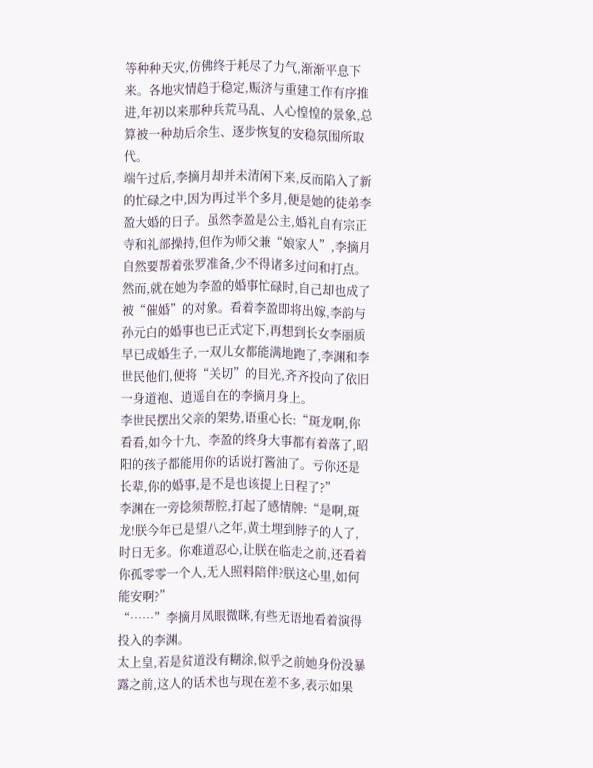等种种天灾,仿佛终于耗尽了力气,渐渐平息下来。各地灾情趋于稳定,赈济与重建工作有序推进,年初以来那种兵荒马乱、人心惶惶的景象,总算被一种劫后余生、逐步恢复的安稳氛围所取代。
端午过后,李摘月却并未清闲下来,反而陷入了新的忙碌之中,因为再过半个多月,便是她的徒弟李盈大婚的日子。虽然李盈是公主,婚礼自有宗正寺和礼部操持,但作为师父兼“娘家人”,李摘月自然要帮着张罗准备,少不得诸多过问和打点。
然而,就在她为李盈的婚事忙碌时,自己却也成了被“催婚”的对象。看着李盈即将出嫁,李韵与孙元白的婚事也已正式定下,再想到长女李丽质早已成婚生子,一双儿女都能满地跑了,李渊和李世民他们,便将“关切”的目光,齐齐投向了依旧一身道袍、逍遥自在的李摘月身上。
李世民摆出父亲的架势,语重心长:“斑龙啊,你看看,如今十九、李盈的终身大事都有着落了,昭阳的孩子都能用你的话说打酱油了。亏你还是长辈,你的婚事,是不是也该提上日程了?”
李渊在一旁捻须帮腔,打起了感情牌:“是啊,斑龙!朕今年已是望八之年,黄土埋到脖子的人了,时日无多。你难道忍心,让朕在临走之前,还看着你孤零零一个人,无人照料陪伴?朕这心里,如何能安啊?”
“……”李摘月凤眼微眯,有些无语地看着演得投入的李渊。
太上皇,若是贫道没有糊涂,似乎之前她身份没暴露之前,这人的话术也与现在差不多,表示如果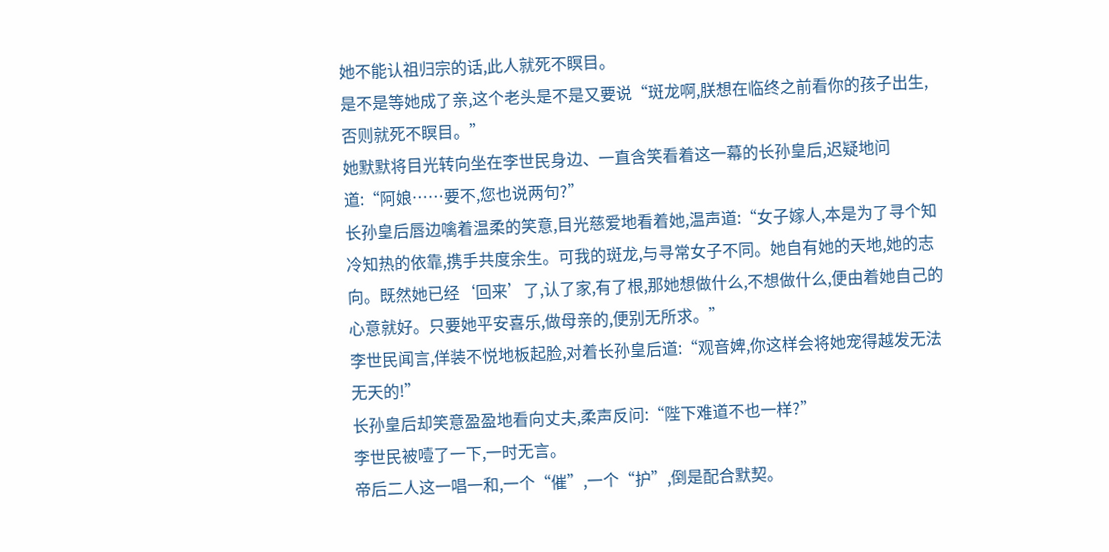她不能认祖归宗的话,此人就死不瞑目。
是不是等她成了亲,这个老头是不是又要说“斑龙啊,朕想在临终之前看你的孩子出生,否则就死不瞑目。”
她默默将目光转向坐在李世民身边、一直含笑看着这一幕的长孙皇后,迟疑地问道:“阿娘……要不,您也说两句?”
长孙皇后唇边噙着温柔的笑意,目光慈爱地看着她,温声道:“女子嫁人,本是为了寻个知冷知热的依靠,携手共度余生。可我的斑龙,与寻常女子不同。她自有她的天地,她的志向。既然她已经‘回来’了,认了家,有了根,那她想做什么,不想做什么,便由着她自己的心意就好。只要她平安喜乐,做母亲的,便别无所求。”
李世民闻言,佯装不悦地板起脸,对着长孙皇后道:“观音婢,你这样会将她宠得越发无法无天的!”
长孙皇后却笑意盈盈地看向丈夫,柔声反问:“陛下难道不也一样?”
李世民被噎了一下,一时无言。
帝后二人这一唱一和,一个“催”,一个“护”,倒是配合默契。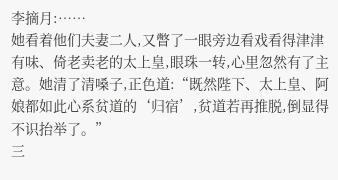李摘月:……
她看着他们夫妻二人,又瞥了一眼旁边看戏看得津津有味、倚老卖老的太上皇,眼珠一转,心里忽然有了主意。她清了清嗓子,正色道:“既然陛下、太上皇、阿娘都如此心系贫道的‘归宿’,贫道若再推脱,倒显得不识抬举了。”
三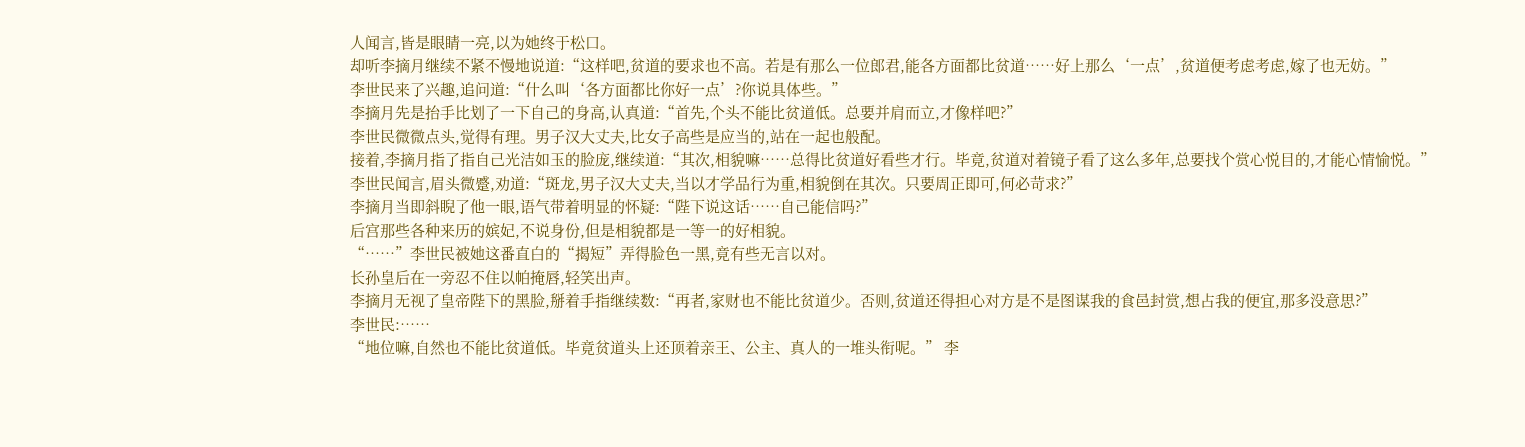人闻言,皆是眼睛一亮,以为她终于松口。
却听李摘月继续不紧不慢地说道:“这样吧,贫道的要求也不高。若是有那么一位郎君,能各方面都比贫道……好上那么‘一点’,贫道便考虑考虑,嫁了也无妨。”
李世民来了兴趣,追问道:“什么叫‘各方面都比你好一点’?你说具体些。”
李摘月先是抬手比划了一下自己的身高,认真道:“首先,个头不能比贫道低。总要并肩而立,才像样吧?”
李世民微微点头,觉得有理。男子汉大丈夫,比女子高些是应当的,站在一起也般配。
接着,李摘月指了指自己光洁如玉的脸庞,继续道:“其次,相貌嘛……总得比贫道好看些才行。毕竟,贫道对着镜子看了这么多年,总要找个赏心悦目的,才能心情愉悦。”
李世民闻言,眉头微蹙,劝道:“斑龙,男子汉大丈夫,当以才学品行为重,相貌倒在其次。只要周正即可,何必苛求?”
李摘月当即斜睨了他一眼,语气带着明显的怀疑:“陛下说这话……自己能信吗?”
后宫那些各种来历的嫔妃,不说身份,但是相貌都是一等一的好相貌。
“……”李世民被她这番直白的“揭短”弄得脸色一黑,竟有些无言以对。
长孙皇后在一旁忍不住以帕掩唇,轻笑出声。
李摘月无视了皇帝陛下的黑脸,掰着手指继续数:“再者,家财也不能比贫道少。否则,贫道还得担心对方是不是图谋我的食邑封赏,想占我的便宜,那多没意思?”
李世民:……
“地位嘛,自然也不能比贫道低。毕竟贫道头上还顶着亲王、公主、真人的一堆头衔呢。” 李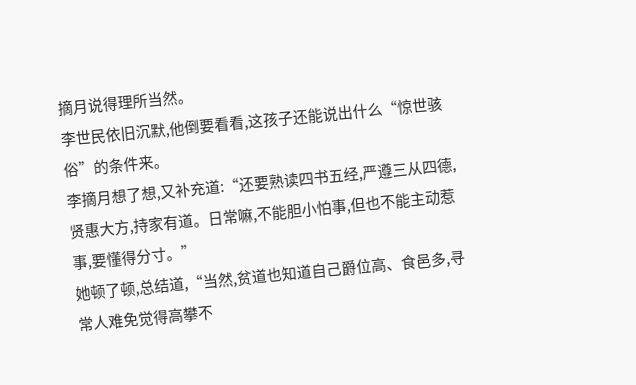摘月说得理所当然。
李世民依旧沉默,他倒要看看,这孩子还能说出什么“惊世骇俗”的条件来。
李摘月想了想,又补充道:“还要熟读四书五经,严遵三从四德,贤惠大方,持家有道。日常嘛,不能胆小怕事,但也不能主动惹事,要懂得分寸。”
她顿了顿,总结道,“当然,贫道也知道自己爵位高、食邑多,寻常人难免觉得高攀不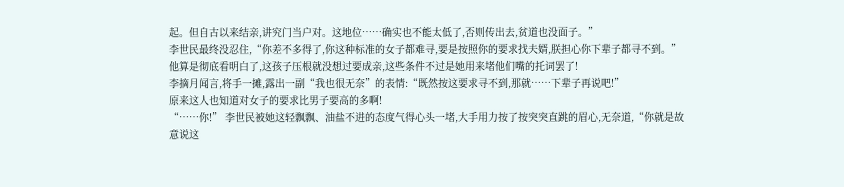起。但自古以来结亲,讲究门当户对。这地位……确实也不能太低了,否则传出去,贫道也没面子。”
李世民最终没忍住,“你差不多得了,你这种标准的女子都难寻,要是按照你的要求找夫婿,朕担心你下辈子都寻不到。”
他算是彻底看明白了,这孩子压根就没想过要成亲,这些条件不过是她用来堵他们嘴的托词罢了!
李摘月闻言,将手一摊,露出一副“我也很无奈”的表情:“既然按这要求寻不到,那就……下辈子再说吧!”
原来这人也知道对女子的要求比男子要高的多啊!
“……你!” 李世民被她这轻飘飘、油盐不进的态度气得心头一堵,大手用力按了按突突直跳的眉心,无奈道,“你就是故意说这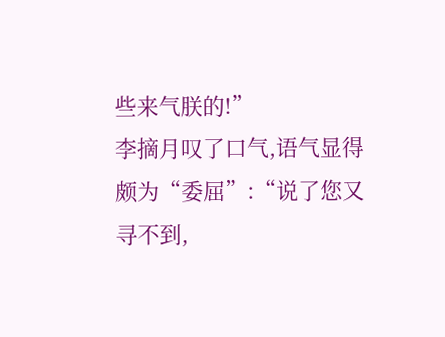些来气朕的!”
李摘月叹了口气,语气显得颇为“委屈”:“说了您又寻不到,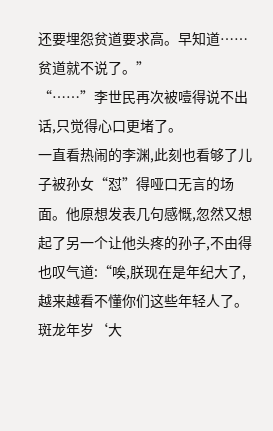还要埋怨贫道要求高。早知道……贫道就不说了。”
“……”李世民再次被噎得说不出话,只觉得心口更堵了。
一直看热闹的李渊,此刻也看够了儿子被孙女“怼”得哑口无言的场面。他原想发表几句感慨,忽然又想起了另一个让他头疼的孙子,不由得也叹气道:“唉,朕现在是年纪大了,越来越看不懂你们这些年轻人了。斑龙年岁‘大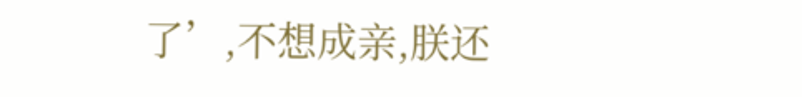了’,不想成亲,朕还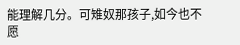能理解几分。可雉奴那孩子,如今也不愿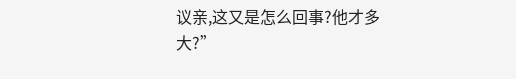议亲,这又是怎么回事?他才多大?”